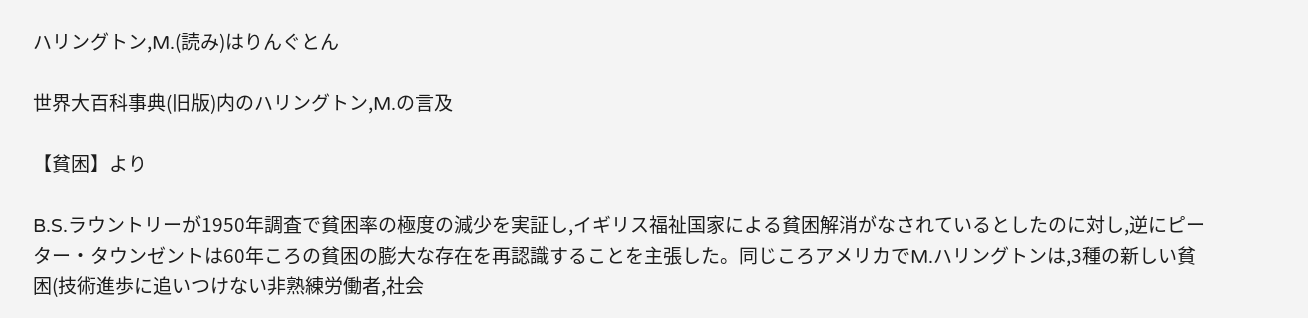ハリングトン,M.(読み)はりんぐとん

世界大百科事典(旧版)内のハリングトン,M.の言及

【貧困】より

B.S.ラウントリーが1950年調査で貧困率の極度の減少を実証し,イギリス福祉国家による貧困解消がなされているとしたのに対し,逆にピーター・タウンゼントは60年ころの貧困の膨大な存在を再認識することを主張した。同じころアメリカでM.ハリングトンは,3種の新しい貧困(技術進歩に追いつけない非熟練労働者,社会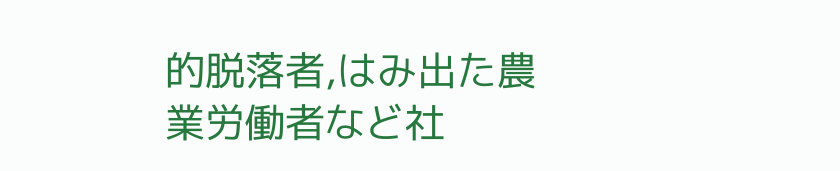的脱落者,はみ出た農業労働者など社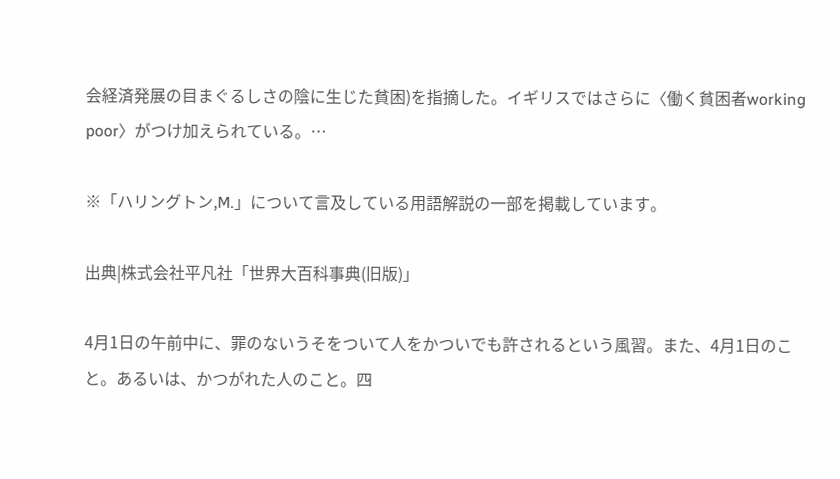会経済発展の目まぐるしさの陰に生じた貧困)を指摘した。イギリスではさらに〈働く貧困者working poor〉がつけ加えられている。…

※「ハリングトン,M.」について言及している用語解説の一部を掲載しています。

出典|株式会社平凡社「世界大百科事典(旧版)」

4月1日の午前中に、罪のないうそをついて人をかついでも許されるという風習。また、4月1日のこと。あるいは、かつがれた人のこと。四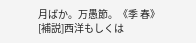月ばか。万愚節。《季 春》[補説]西洋もしくは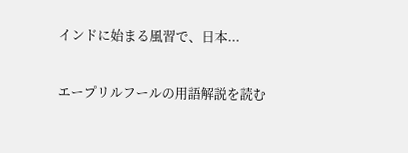インドに始まる風習で、日本...

エープリルフールの用語解説を読む